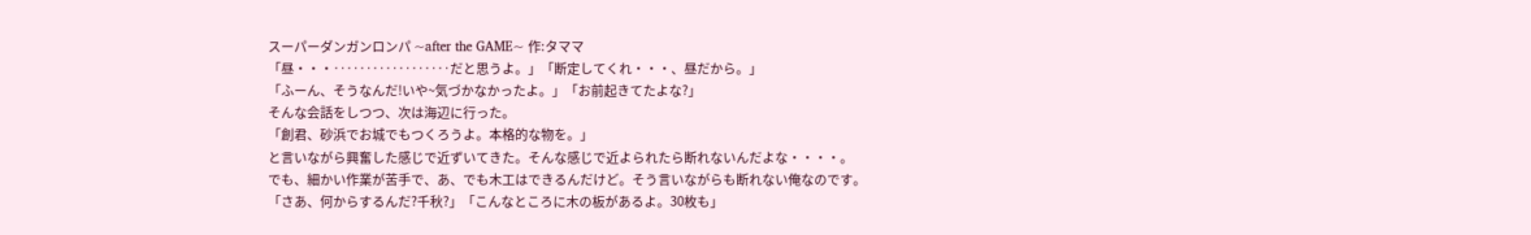スーパーダンガンロンパ ~after the GAME~ 作:タママ
「昼・・・‥‥‥‥‥‥‥‥‥だと思うよ。」「断定してくれ・・・、昼だから。」
「ふーん、そうなんだ!いや~気づかなかったよ。」「お前起きてたよな?」
そんな会話をしつつ、次は海辺に行った。
「創君、砂浜でお城でもつくろうよ。本格的な物を。」
と言いながら興奮した感じで近ずいてきた。そんな感じで近よられたら断れないんだよな・・・・。
でも、細かい作業が苦手で、あ、でも木工はできるんだけど。そう言いながらも断れない俺なのです。
「さあ、何からするんだ?千秋?」「こんなところに木の板があるよ。30枚も」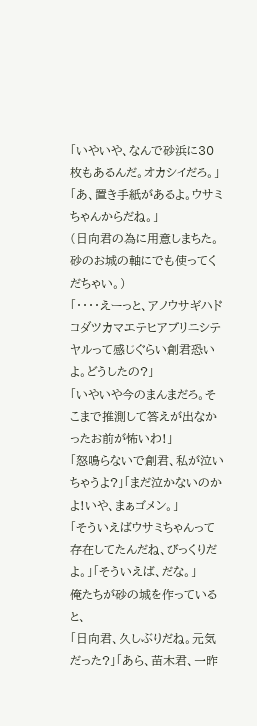「いやいや、なんで砂浜に30枚もあるんだ。オカシイだろ。」
「あ、置き手紙があるよ。ウサミちゃんからだね。」
(日向君の為に用意しまちた。砂のお城の軸にでも使ってくだちゃい。)
「・・・・えーっと、アノウサギハドコダツカマエテヒアブリニシテヤルって感じぐらい創君恐いよ。どうしたの?」
「いやいや今のまんまだろ。そこまで推測して答えが出なかったお前が怖いわ!」
「怒鳴らないで創君、私が泣いちゃうよ?」「まだ泣かないのかよ!いや、まぁゴメン。」
「そういえばウサミちゃんって存在してたんだね、びっくりだよ。」「そういえば、だな。」
俺たちが砂の城を作っていると、
「日向君、久しぶりだね。元気だった?」「あら、苗木君、一昨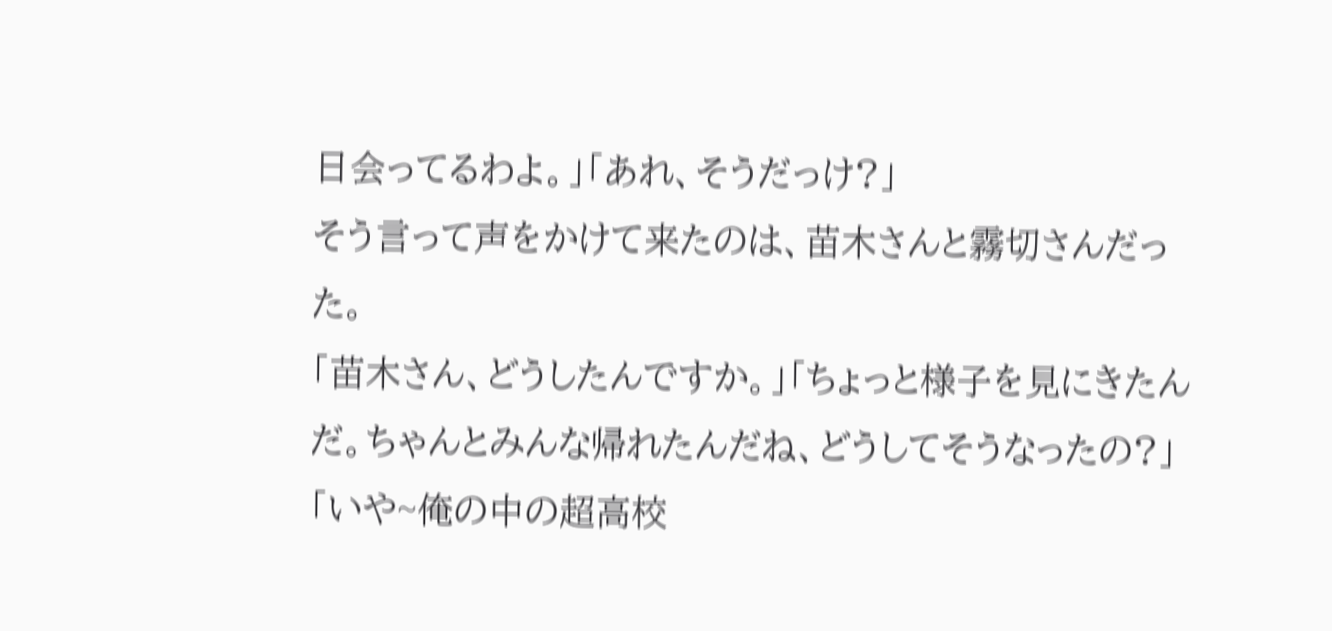日会ってるわよ。」「あれ、そうだっけ?」
そう言って声をかけて来たのは、苗木さんと霧切さんだった。
「苗木さん、どうしたんですか。」「ちょっと様子を見にきたんだ。ちゃんとみんな帰れたんだね、どうしてそうなったの?」
「いや~俺の中の超高校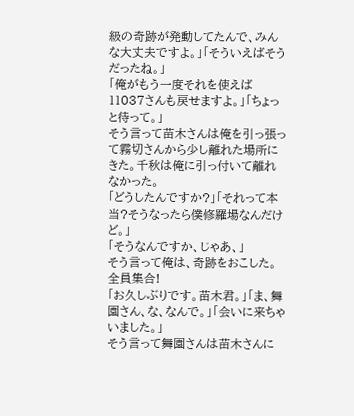級の奇跡が発動してたんで、みんな大丈夫ですよ。」「そういえばそうだったね。」
「俺がもう一度それを使えば11037さんも戻せますよ。」「ちょっと待って。」
そう言って苗木さんは俺を引っ張って霧切さんから少し離れた場所にきた。千秋は俺に引っ付いて離れなかった。
「どうしたんですか?」「それって本当?そうなったら僕修羅場なんだけど。」
「そうなんですか、じゃあ、」
そう言って俺は、奇跡をおこした。全員集合!
「お久しぶりです。苗木君。」「ま、舞園さん、な、なんで。」「会いに来ちゃいました。」
そう言って舞園さんは苗木さんに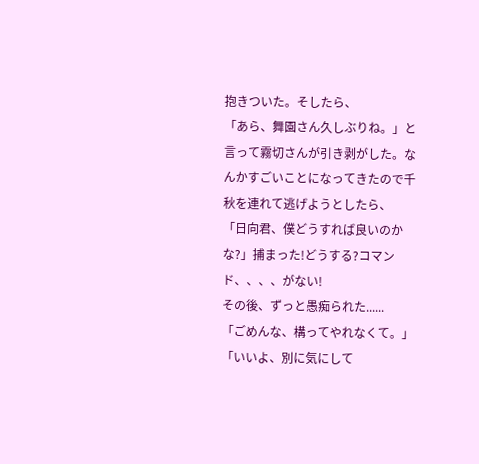抱きついた。そしたら、
「あら、舞園さん久しぶりね。」と言って霧切さんが引き剥がした。なんかすごいことになってきたので千秋を連れて逃げようとしたら、
「日向君、僕どうすれば良いのかな?」捕まった!どうする?コマンド、、、、がない!
その後、ずっと愚痴られた......
「ごめんな、構ってやれなくて。」「いいよ、別に気にして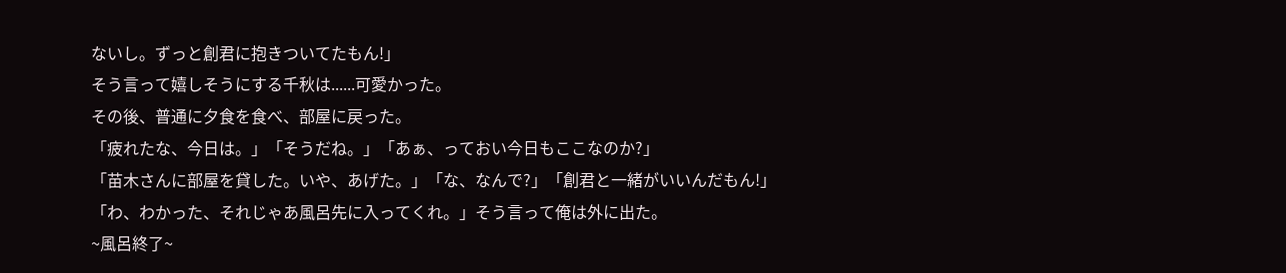ないし。ずっと創君に抱きついてたもん!」
そう言って嬉しそうにする千秋は......可愛かった。
その後、普通に夕食を食べ、部屋に戻った。
「疲れたな、今日は。」「そうだね。」「あぁ、っておい今日もここなのか?」
「苗木さんに部屋を貸した。いや、あげた。」「な、なんで?」「創君と一緒がいいんだもん!」
「わ、わかった、それじゃあ風呂先に入ってくれ。」そう言って俺は外に出た。
~風呂終了~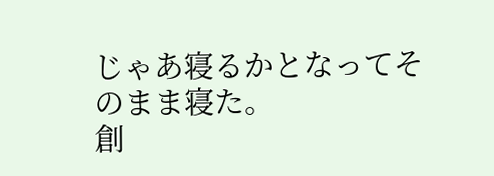じゃあ寝るかとなってそのまま寝た。
創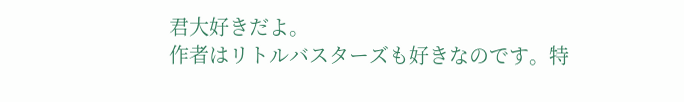君大好きだよ。
作者はリトルバスターズも好きなのです。特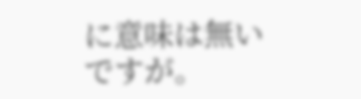に意味は無いですが。